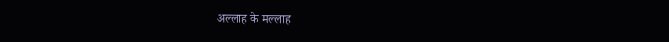अल्लाह के मल्लाह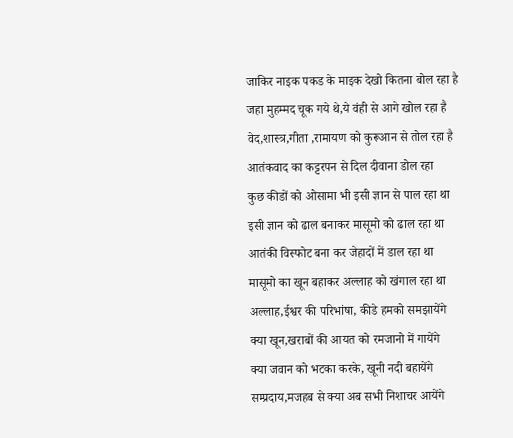जाकिर नाइक पकड के माइक देखो कितना बोल रहा है
जहा मुहम्मद चूक गये थे,ये वंही से आगे खोल रहा है
वेद,शास्त्र,गीता ,रामायण को कुरूआन से तोल रहा है
आतंकवाद का कट्टरपन से दिल दीवाना डोल रहा
कुछ कीडों को ओसामा भी इसी ज्ञान से पाल रहा था
इसी ज्ञान को ढाल बनाकर मासूमो को ढाल रहा था
आतंकी विस्फोट बना कर जेहादों में डाल रहा था
मासूमो का खून बहाकर अल्लाह को खंगाल रहा था
अल्लाह,ईश्वर की परिभांषा, कीडे हमको समझायेंगे
क्या खून,खराबों की आयत को रमजानो में गायेंगे
क्या जवान को भटका करके, खूनी नदी बहायेंगे
सम्प्रदाय,मजहब से क्या अब सभी निशाचर आयेंगे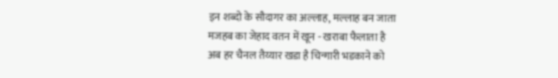इन शब्दो के सौदागर का अल्लाह, मल्लाह बन जाता
मजहब का जेहाद वतन में खून - खराबा फैलाता है
अब हर चैनल तैय्यार खडा है चिन्गारी भडकाने को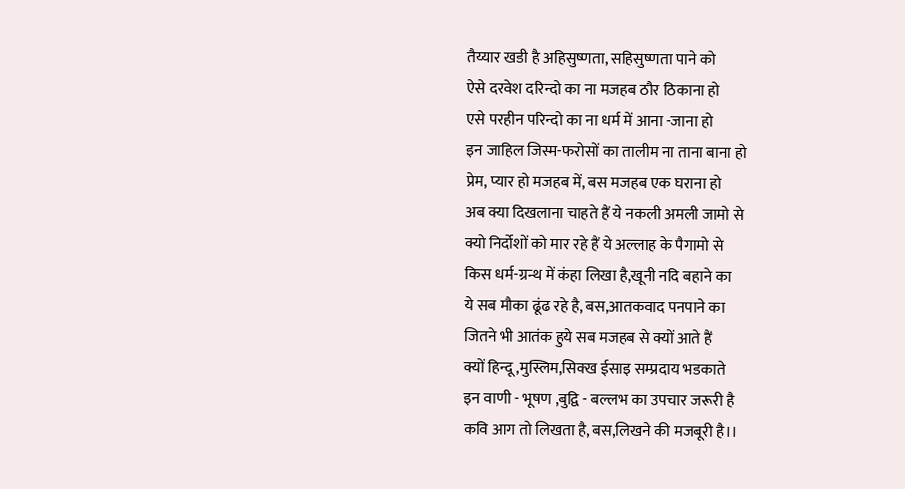तैय्यार खडी है अहिसुष्णता, सहिसुष्णता पाने को
ऐसे दरवेश दरिन्दो का ना मजहब ठौर ठिकाना हो
एसे परहीन परिन्दो का ना धर्म में आना -जाना हो
इन जाहिल जिस्म-फरोसों का तालीम ना ताना बाना हो
प्रेम, प्यार हो मजहब में, बस मजहब एक घराना हो
अब क्या दिखलाना चाहते हैं ये नकली अमली जामो से
क्यो निर्दोशों को मार रहे हैं ये अल्लाह के पैगामो से
किस धर्म-ग्रन्थ में कंहा लिखा है,खूनी नदि बहाने का
ये सब मौका ढूंढ रहे है, बस,आतकवाद पनपाने का
जितने भी आतंक हुये सब मजहब से क्यों आते हैं
क्यों हिन्दू,मुस्लिम,सिक्ख ईसाइ सम्प्रदाय भडकाते
इन वाणी - भूषण ,बुद्वि - बल्लभ का उपचार जरूरी है
कवि आग तो लिखता है, बस,लिखने की मजबूरी है।।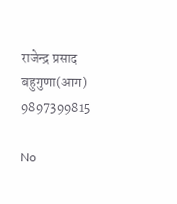राजेन्द्र प्रसाद बहुगुणा(आग)
9897399815

No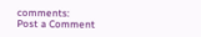comments:
Post a Comment